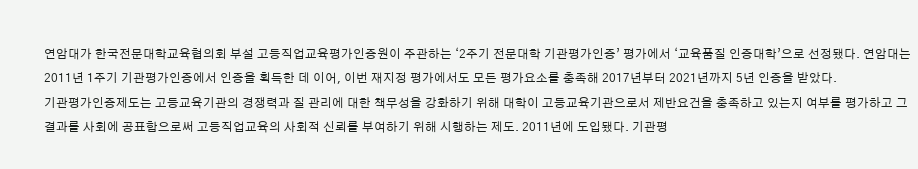연암대가 한국전문대학교육협의회 부설 고등직업교육평가인증원이 주관하는 ‘2주기 전문대학 기관평가인증’ 평가에서 ‘교육품질 인증대학’으로 선정됐다. 연암대는 2011년 1주기 기관평가인증에서 인증을 획득한 데 이어, 이번 재지정 평가에서도 모든 평가요소를 충족해 2017년부터 2021년까지 5년 인증을 받았다.
기관평가인증제도는 고등교육기관의 경쟁력과 질 관리에 대한 책무성을 강화하기 위해 대학이 고등교육기관으로서 제반요건을 충족하고 있는지 여부를 평가하고 그 결과를 사회에 공표함으로써 고등직업교육의 사회적 신뢰를 부여하기 위해 시행하는 제도. 2011년에 도입됐다. 기관평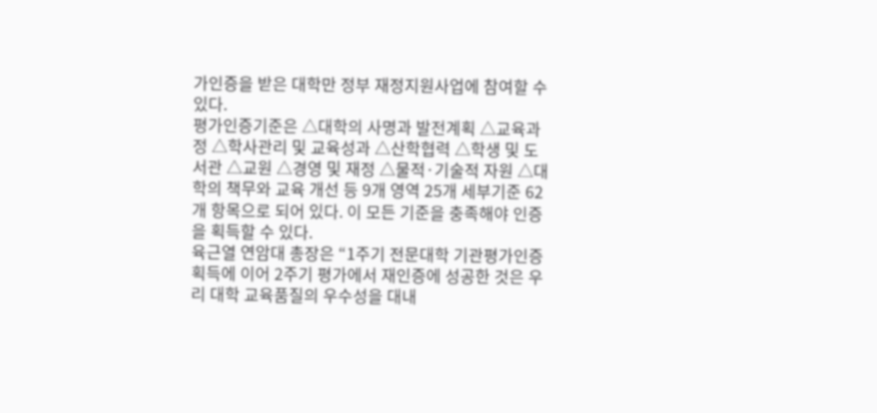가인증을 받은 대학만 정부 재정지원사업에 참여할 수 있다.
평가인증기준은 △대학의 사명과 발전계획 △교육과정 △학사관리 및 교육성과 △산학협력 △학생 및 도서관 △교원 △경영 및 재정 △물적·기술적 자원 △대학의 책무와 교육 개선 등 9개 영역 25개 세부기준 62개 항목으로 되어 있다. 이 모든 기준을 충족해야 인증을 획득할 수 있다.
육근열 연암대 총장은 “1주기 전문대학 기관평가인증 획득에 이어 2주기 평가에서 재인증에 성공한 것은 우리 대학 교육품질의 우수성을 대내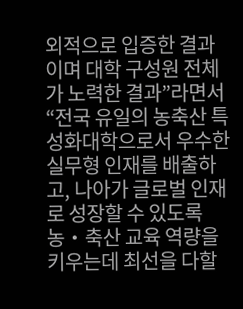외적으로 입증한 결과이며 대학 구성원 전체가 노력한 결과”라면서 “전국 유일의 농축산 특성화대학으로서 우수한 실무형 인재를 배출하고, 나아가 글로벌 인재로 성장할 수 있도록 농‧축산 교육 역량을 키우는데 최선을 다할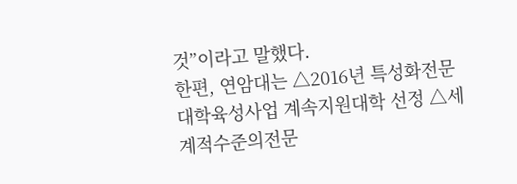것”이라고 말했다.
한편, 연암대는 △2016년 특성화전문대학육성사업 계속지원대학 선정 △세계적수준의전문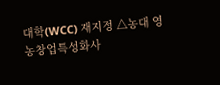대학(WCC) 재지정 △농대 영농창업특성화사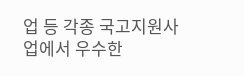업 등 각종 국고지원사업에서 우수한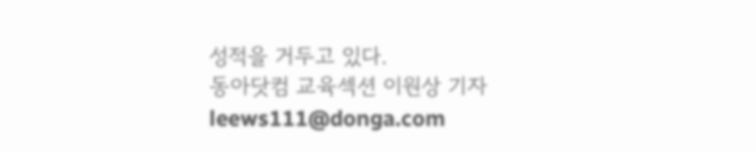성적을 거두고 있다.
동아닷컴 교육섹션 이원상 기자 leews111@donga.com